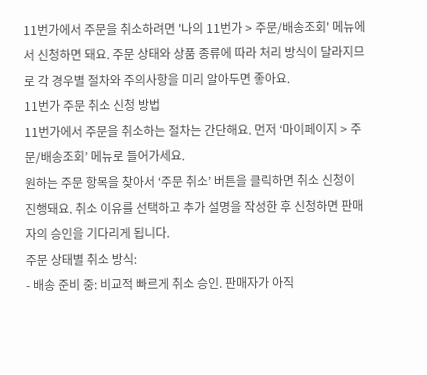11번가에서 주문을 취소하려면 '나의 11번가 > 주문/배송조회' 메뉴에서 신청하면 돼요. 주문 상태와 상품 종류에 따라 처리 방식이 달라지므로 각 경우별 절차와 주의사항을 미리 알아두면 좋아요.
11번가 주문 취소 신청 방법
11번가에서 주문을 취소하는 절차는 간단해요. 먼저 ‘마이페이지 > 주문/배송조회’ 메뉴로 들어가세요.
원하는 주문 항목을 찾아서 ‘주문 취소’ 버튼을 클릭하면 취소 신청이 진행돼요. 취소 이유를 선택하고 추가 설명을 작성한 후 신청하면 판매자의 승인을 기다리게 됩니다.
주문 상태별 취소 방식:
- 배송 준비 중: 비교적 빠르게 취소 승인. 판매자가 아직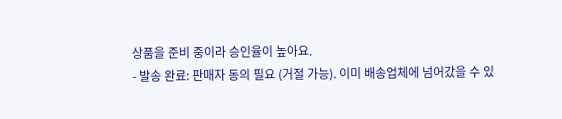상품을 준비 중이라 승인율이 높아요.
- 발송 완료: 판매자 동의 필요 (거절 가능). 이미 배송업체에 넘어갔을 수 있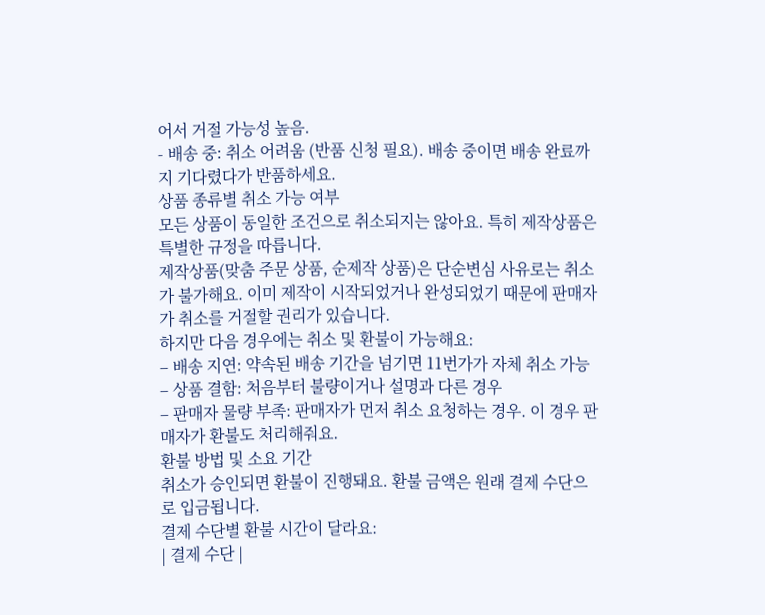어서 거절 가능성 높음.
- 배송 중: 취소 어려움 (반품 신청 필요). 배송 중이면 배송 완료까지 기다렸다가 반품하세요.
상품 종류별 취소 가능 여부
모든 상품이 동일한 조건으로 취소되지는 않아요. 특히 제작상품은 특별한 규정을 따릅니다.
제작상품(맞춤 주문 상품, 순제작 상품)은 단순변심 사유로는 취소가 불가해요. 이미 제작이 시작되었거나 완성되었기 때문에 판매자가 취소를 거절할 권리가 있습니다.
하지만 다음 경우에는 취소 및 환불이 가능해요:
– 배송 지연: 약속된 배송 기간을 넘기면 11번가가 자체 취소 가능
– 상품 결함: 처음부터 불량이거나 설명과 다른 경우
– 판매자 물량 부족: 판매자가 먼저 취소 요청하는 경우. 이 경우 판매자가 환불도 처리해줘요.
환불 방법 및 소요 기간
취소가 승인되면 환불이 진행돼요. 환불 금액은 원래 결제 수단으로 입금됩니다.
결제 수단별 환불 시간이 달라요:
| 결제 수단 |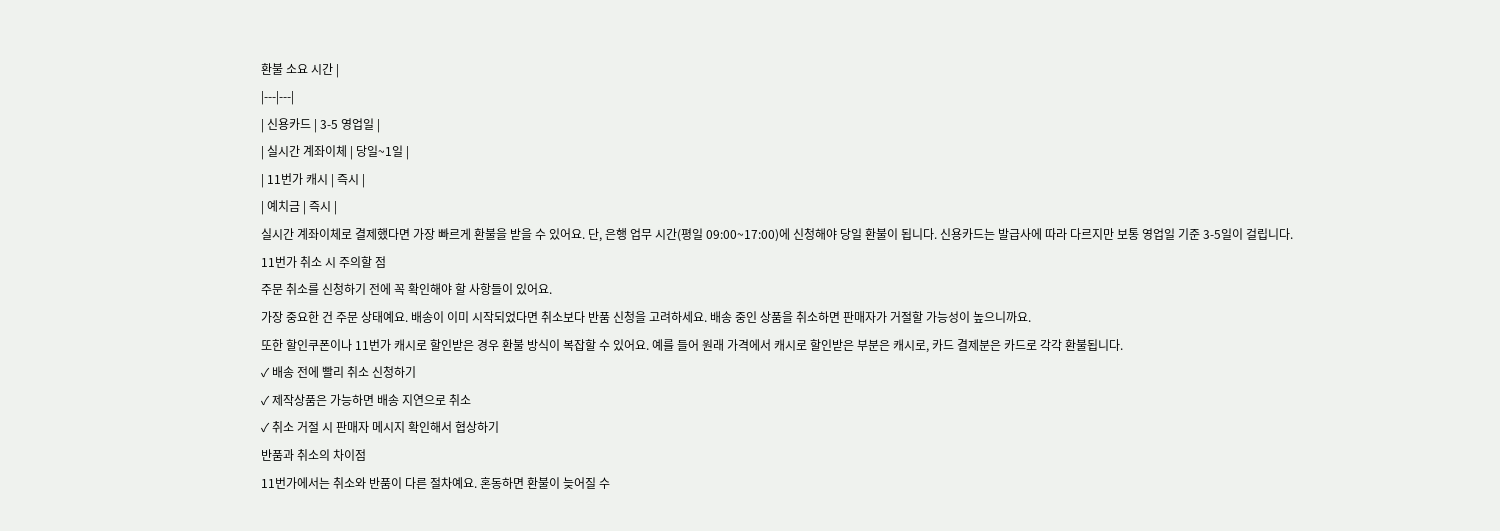환불 소요 시간 |
|---|---|
| 신용카드 | 3-5 영업일 |
| 실시간 계좌이체 | 당일~1일 |
| 11번가 캐시 | 즉시 |
| 예치금 | 즉시 |
실시간 계좌이체로 결제했다면 가장 빠르게 환불을 받을 수 있어요. 단, 은행 업무 시간(평일 09:00~17:00)에 신청해야 당일 환불이 됩니다. 신용카드는 발급사에 따라 다르지만 보통 영업일 기준 3-5일이 걸립니다.
11번가 취소 시 주의할 점
주문 취소를 신청하기 전에 꼭 확인해야 할 사항들이 있어요.
가장 중요한 건 주문 상태예요. 배송이 이미 시작되었다면 취소보다 반품 신청을 고려하세요. 배송 중인 상품을 취소하면 판매자가 거절할 가능성이 높으니까요.
또한 할인쿠폰이나 11번가 캐시로 할인받은 경우 환불 방식이 복잡할 수 있어요. 예를 들어 원래 가격에서 캐시로 할인받은 부분은 캐시로, 카드 결제분은 카드로 각각 환불됩니다.
✓ 배송 전에 빨리 취소 신청하기
✓ 제작상품은 가능하면 배송 지연으로 취소
✓ 취소 거절 시 판매자 메시지 확인해서 협상하기
반품과 취소의 차이점
11번가에서는 취소와 반품이 다른 절차예요. 혼동하면 환불이 늦어질 수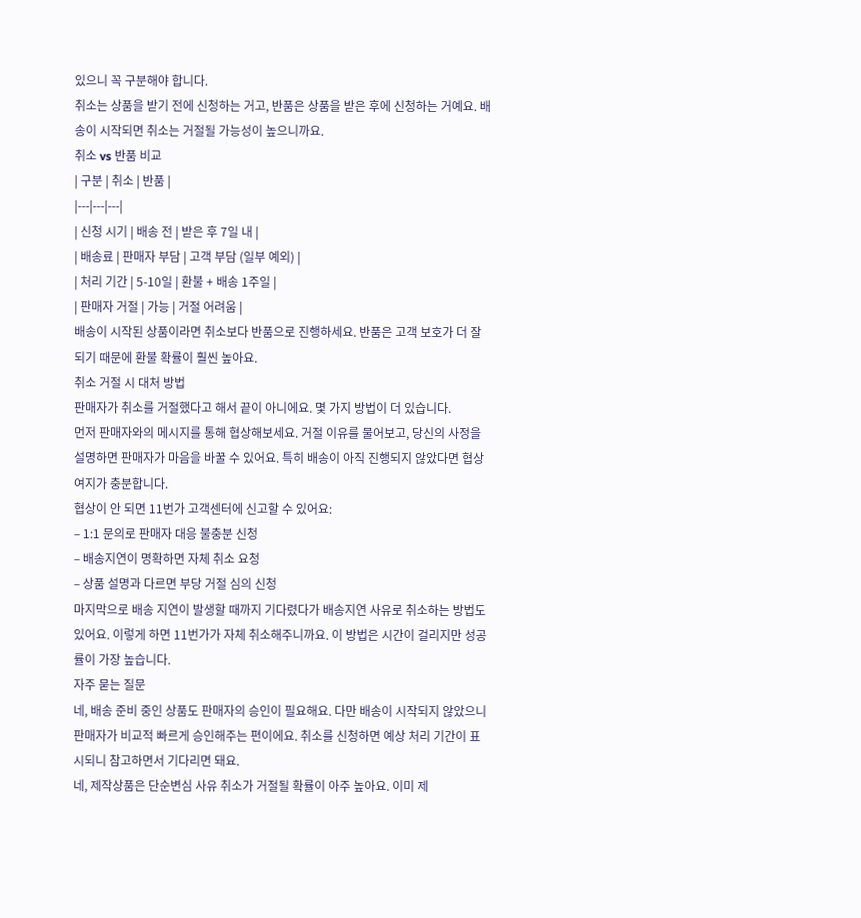있으니 꼭 구분해야 합니다.
취소는 상품을 받기 전에 신청하는 거고, 반품은 상품을 받은 후에 신청하는 거예요. 배송이 시작되면 취소는 거절될 가능성이 높으니까요.
취소 vs 반품 비교
| 구분 | 취소 | 반품 |
|---|---|---|
| 신청 시기 | 배송 전 | 받은 후 7일 내 |
| 배송료 | 판매자 부담 | 고객 부담 (일부 예외) |
| 처리 기간 | 5-10일 | 환불 + 배송 1주일 |
| 판매자 거절 | 가능 | 거절 어려움 |
배송이 시작된 상품이라면 취소보다 반품으로 진행하세요. 반품은 고객 보호가 더 잘 되기 때문에 환불 확률이 훨씬 높아요.
취소 거절 시 대처 방법
판매자가 취소를 거절했다고 해서 끝이 아니에요. 몇 가지 방법이 더 있습니다.
먼저 판매자와의 메시지를 통해 협상해보세요. 거절 이유를 물어보고, 당신의 사정을 설명하면 판매자가 마음을 바꿀 수 있어요. 특히 배송이 아직 진행되지 않았다면 협상 여지가 충분합니다.
협상이 안 되면 11번가 고객센터에 신고할 수 있어요:
– 1:1 문의로 판매자 대응 불충분 신청
– 배송지연이 명확하면 자체 취소 요청
– 상품 설명과 다르면 부당 거절 심의 신청
마지막으로 배송 지연이 발생할 때까지 기다렸다가 배송지연 사유로 취소하는 방법도 있어요. 이렇게 하면 11번가가 자체 취소해주니까요. 이 방법은 시간이 걸리지만 성공률이 가장 높습니다.
자주 묻는 질문
네, 배송 준비 중인 상품도 판매자의 승인이 필요해요. 다만 배송이 시작되지 않았으니 판매자가 비교적 빠르게 승인해주는 편이에요. 취소를 신청하면 예상 처리 기간이 표시되니 참고하면서 기다리면 돼요.
네, 제작상품은 단순변심 사유 취소가 거절될 확률이 아주 높아요. 이미 제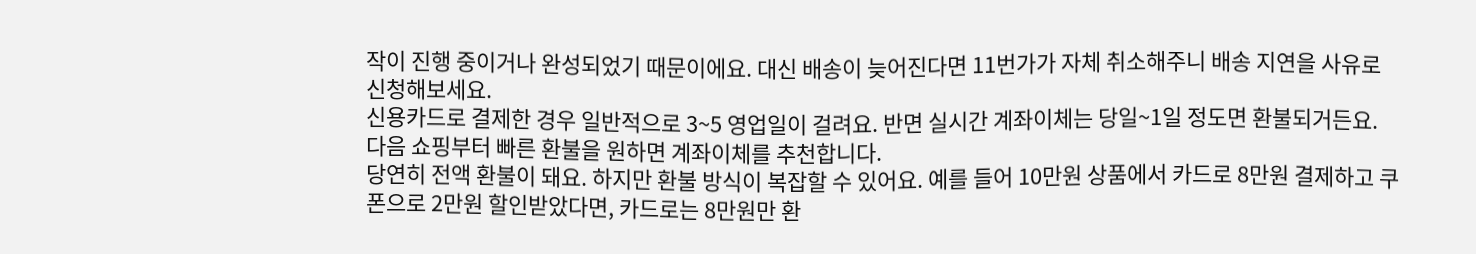작이 진행 중이거나 완성되었기 때문이에요. 대신 배송이 늦어진다면 11번가가 자체 취소해주니 배송 지연을 사유로 신청해보세요.
신용카드로 결제한 경우 일반적으로 3~5 영업일이 걸려요. 반면 실시간 계좌이체는 당일~1일 정도면 환불되거든요. 다음 쇼핑부터 빠른 환불을 원하면 계좌이체를 추천합니다.
당연히 전액 환불이 돼요. 하지만 환불 방식이 복잡할 수 있어요. 예를 들어 10만원 상품에서 카드로 8만원 결제하고 쿠폰으로 2만원 할인받았다면, 카드로는 8만원만 환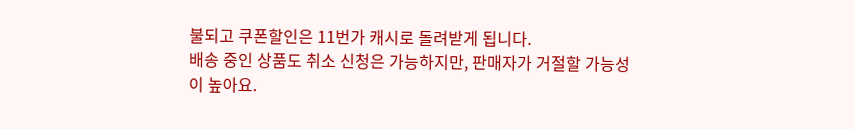불되고 쿠폰할인은 11번가 캐시로 돌려받게 됩니다.
배송 중인 상품도 취소 신청은 가능하지만, 판매자가 거절할 가능성이 높아요.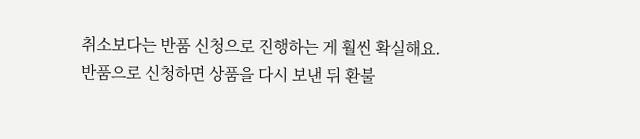취소보다는 반품 신청으로 진행하는 게 훨씬 확실해요. 반품으로 신청하면 상품을 다시 보낸 뒤 환불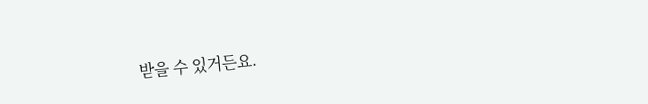받을 수 있거든요.